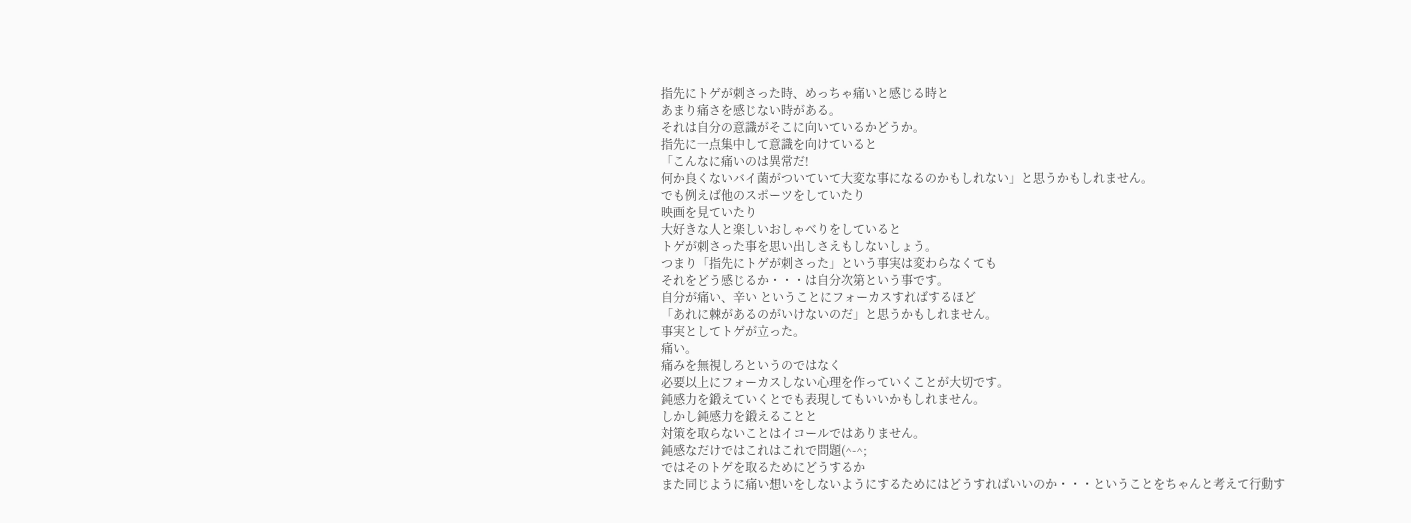指先にトゲが刺さった時、めっちゃ痛いと感じる時と
あまり痛さを感じない時がある。
それは自分の意識がそこに向いているかどうか。
指先に一点集中して意識を向けていると
「こんなに痛いのは異常だ!
何か良くないバイ菌がついていて大変な事になるのかもしれない」と思うかもしれません。
でも例えば他のスポーツをしていたり
映画を見ていたり
大好きな人と楽しいおしゃべりをしていると
トゲが刺さった事を思い出しさえもしないしょう。
つまり「指先にトゲが刺さった」という事実は変わらなくても
それをどう感じるか・・・は自分次第という事です。
自分が痛い、辛い ということにフォーカスすればするほど
「あれに棘があるのがいけないのだ」と思うかもしれません。
事実としてトゲが立った。
痛い。
痛みを無視しろというのではなく
必要以上にフォーカスしない心理を作っていくことが大切です。
鈍感力を鍛えていくとでも表現してもいいかもしれません。
しかし鈍感力を鍛えることと
対策を取らないことはイコールではありません。
鈍感なだけではこれはこれで問題(^-^;
ではそのトゲを取るためにどうするか
また同じように痛い想いをしないようにするためにはどうすればいいのか・・・ということをちゃんと考えて行動す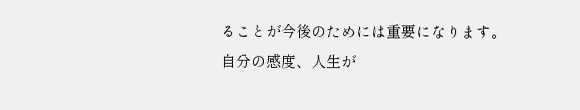ることが今後のためには重要になります。
自分の感度、人生が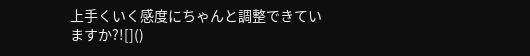上手くいく感度にちゃんと調整できていますか?![]()